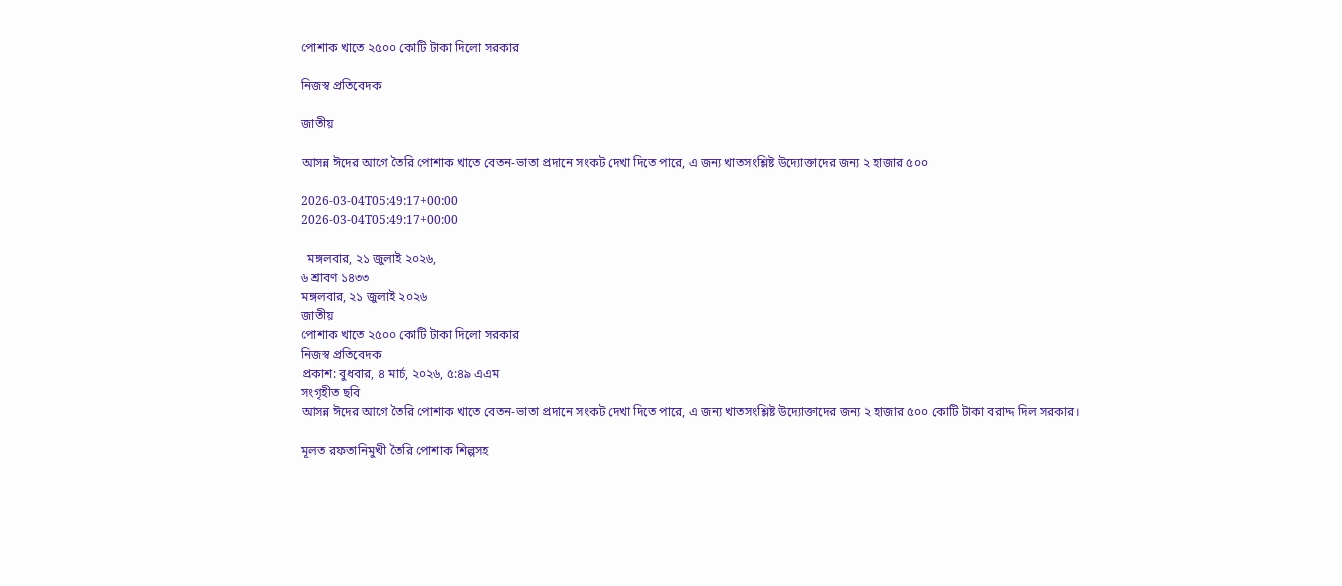পোশাক খাতে ২৫০০ কোটি টাকা দিলো সরকার

নিজস্ব প্রতিবেদক

জাতীয়

আসন্ন ঈদের আগে তৈরি পোশাক খাতে বেতন-ভাতা প্রদানে সংকট দেখা দিতে পারে, এ জন্য খাতসংশ্লিষ্ট উদ্যোক্তাদের জন্য ২ হাজার ৫০০

2026-03-04T05:49:17+00:00
2026-03-04T05:49:17+00:00

  মঙ্গলবার, ২১ জুলাই ২০২৬,
৬ শ্রাবণ ১৪৩৩
মঙ্গলবার, ২১ জুলাই ২০২৬
জাতীয়
পোশাক খাতে ২৫০০ কোটি টাকা দিলো সরকার
নিজস্ব প্রতিবেদক
প্রকাশ: বুধবার, ৪ মার্চ, ২০২৬, ৫:৪৯ এএম
সংগৃহীত ছবি
আসন্ন ঈদের আগে তৈরি পোশাক খাতে বেতন-ভাতা প্রদানে সংকট দেখা দিতে পারে, এ জন্য খাতসংশ্লিষ্ট উদ্যোক্তাদের জন্য ২ হাজার ৫০০ কোটি টাকা বরাদ্দ দিল সরকার।

মূলত রফতানিমুখী তৈরি পোশাক শিল্পসহ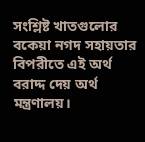সংশ্লিষ্ট খাতগুলোর বকেয়া নগদ সহায়তার বিপরীতে এই অর্থ বরাদ্দ দেয় অর্থ মন্ত্রণালয়।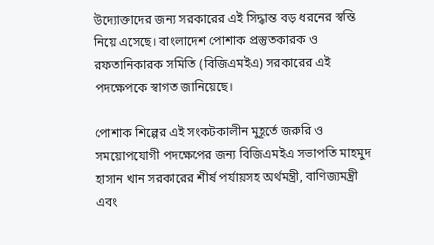উদ্যোক্তাদের জন্য সরকারের এই সিদ্ধান্ত বড় ধরনের স্বস্তি নিয়ে এসেছে। বাংলাদেশ পোশাক প্রস্তুতকারক ও রফতানিকারক সমিতি (বিজিএমইএ) সরকারের এই পদক্ষেপকে স্বাগত জানিয়েছে।

পোশাক শিল্পের এই সংকটকালীন মুহূর্তে জরুরি ও সময়োপযোগী পদক্ষেপের জন্য বিজিএমইএ সভাপতি মাহমুদ হাসান খান সরকারের শীর্ষ পর্যায়সহ অর্থমন্ত্রী, বাণিজ্যমন্ত্রী এবং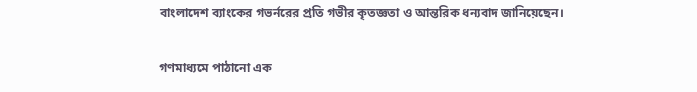বাংলাদেশ ব্যাংকের গভর্নরের প্রতি গভীর কৃতজ্ঞতা ও আন্তরিক ধন্যবাদ জানিয়েছেন।

গণমাধ্যমে পাঠানো এক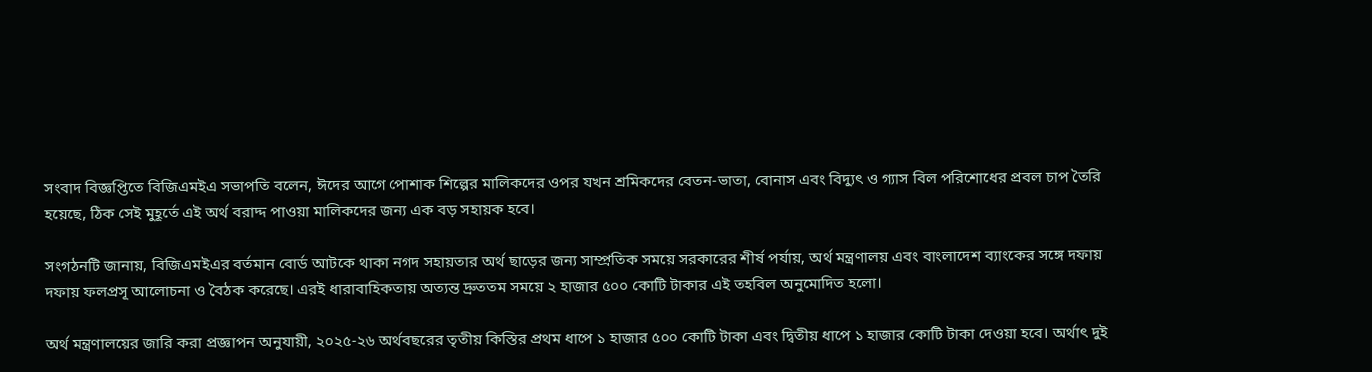সংবাদ বিজ্ঞপ্তিতে বিজিএমইএ সভাপতি বলেন, ঈদের আগে পোশাক শিল্পের মালিকদের ওপর যখন শ্রমিকদের বেতন-ভাতা, বোনাস এবং বিদ্যুৎ ও গ্যাস বিল পরিশোধের প্রবল চাপ তৈরি হয়েছে, ঠিক সেই মুহূর্তে এই অর্থ বরাদ্দ পাওয়া মালিকদের জন্য এক বড় সহায়ক হবে।

সংগঠনটি জানায়, বিজিএমইএর বর্তমান বোর্ড আটকে থাকা নগদ সহায়তার অর্থ ছাড়ের জন্য সাম্প্রতিক সময়ে সরকারের শীর্ষ পর্যায়, অর্থ মন্ত্রণালয় এবং বাংলাদেশ ব্যাংকের সঙ্গে দফায় দফায় ফলপ্রসূ আলোচনা ও বৈঠক করেছে। এরই ধারাবাহিকতায় অত্যন্ত দ্রুততম সময়ে ২ হাজার ৫০০ কোটি টাকার এই তহবিল অনুমোদিত হলো।

অর্থ মন্ত্রণালয়ের জারি করা প্রজ্ঞাপন অনুযায়ী, ২০২৫-২৬ অর্থবছরের তৃতীয় কিস্তির প্রথম ধাপে ১ হাজার ৫০০ কোটি টাকা এবং দ্বিতীয় ধাপে ১ হাজার কোটি টাকা দেওয়া হবে। অর্থাৎ দুই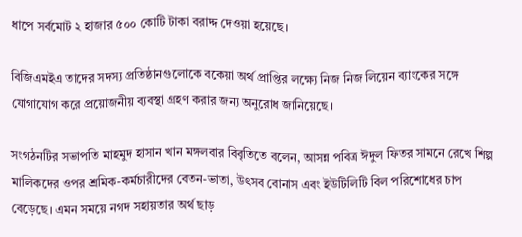ধাপে সর্বমোট ২ হাজার ৫০০ কোটি টাকা বরাদ্দ দেওয়া হয়েছে।

বিজিএমইএ তাদের সদস্য প্রতিষ্ঠানগুলোকে বকেয়া অর্থ প্রাপ্তির লক্ষ্যে নিজ নিজ লিয়েন ব্যাংকের সঙ্গে যোগাযোগ করে প্রয়োজনীয় ব্যবস্থা গ্রহণ করার জন্য অনুরোধ জানিয়েছে।

সংগঠনটির সভাপতি মাহমুদ হাসান খান মঙ্গলবার বিবৃতিতে বলেন, আসন্ন পবিত্র ঈদুল ফিতর সামনে রেখে শিল্প মালিকদের ওপর শ্রমিক-কর্মচারীদের বেতন-ভাতা, উৎসব বোনাস এবং ইউটিলিটি বিল পরিশোধের চাপ বেড়েছে। এমন সময়ে নগদ সহায়তার অর্থ ছাড়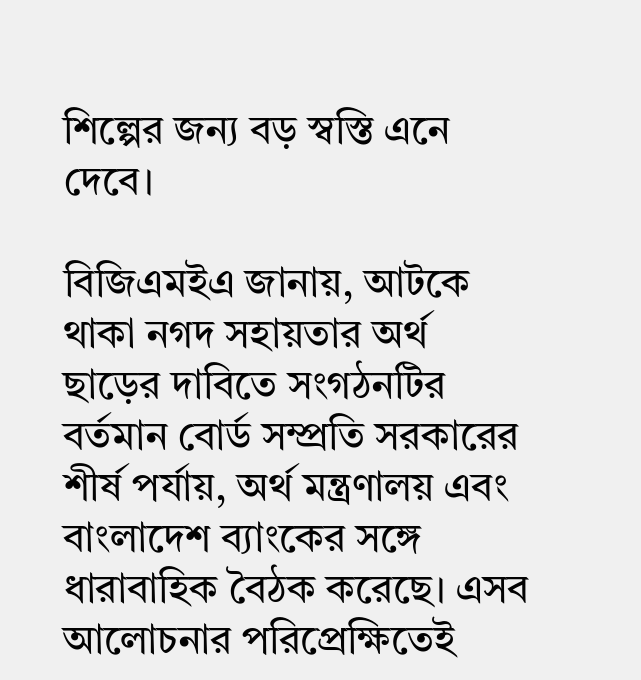শিল্পের জন্য বড় স্বস্তি এনে দেবে।

বিজিএমইএ জানায়, আটকে থাকা নগদ সহায়তার অর্থ ছাড়ের দাবিতে সংগঠনটির বর্তমান বোর্ড সম্প্রতি সরকারের শীর্ষ পর্যায়, অর্থ মন্ত্রণালয় এবং বাংলাদেশ ব্যাংকের সঙ্গে ধারাবাহিক বৈঠক করেছে। এসব আলোচনার পরিপ্রেক্ষিতেই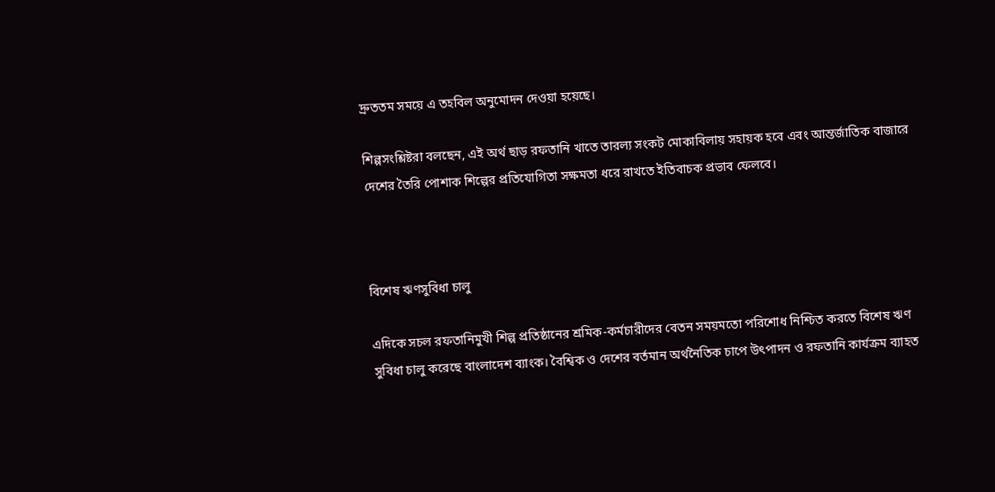দ্রুততম সময়ে এ তহবিল অনুমোদন দেওয়া হয়েছে।

শিল্পসংশ্লিষ্টরা বলছেন, এই অর্থ ছাড় রফতানি খাতে তারল্য সংকট মোকাবিলায় সহায়ক হবে এবং আন্তর্জাতিক বাজারে দেশের তৈরি পোশাক শিল্পের প্রতিযোগিতা সক্ষমতা ধরে রাখতে ইতিবাচক প্রভাব ফেলবে।



বিশেষ ঋণসুবিধা চালু

এদিকে সচল রফতানিমুখী শিল্প প্রতিষ্ঠানের শ্রমিক-কর্মচারীদের বেতন সময়মতো পরিশোধ নিশ্চিত করতে বিশেষ ঋণ সুবিধা চালু করেছে বাংলাদেশ ব্যাংক। বৈশ্বিক ও দেশের বর্তমান অর্থনৈতিক চাপে উৎপাদন ও রফতানি কার্যক্রম ব্যাহত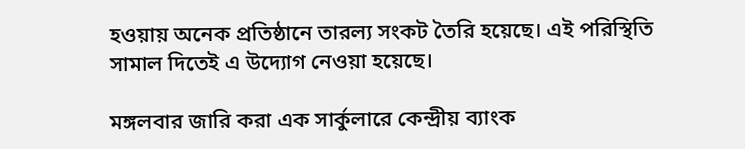হওয়ায় অনেক প্রতিষ্ঠানে তারল্য সংকট তৈরি হয়েছে। এই পরিস্থিতি সামাল দিতেই এ উদ্যোগ নেওয়া হয়েছে।

মঙ্গলবার জারি করা এক সার্কুলারে কেন্দ্রীয় ব্যাংক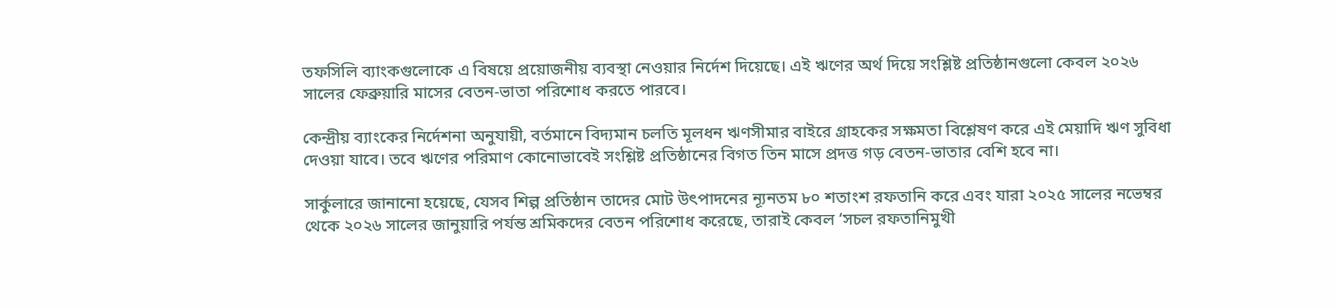তফসিলি ব্যাংকগুলোকে এ বিষয়ে প্রয়োজনীয় ব্যবস্থা নেওয়ার নির্দেশ দিয়েছে। এই ঋণের অর্থ দিয়ে সংশ্লিষ্ট প্রতিষ্ঠানগুলো কেবল ২০২৬ সালের ফেব্রুয়ারি মাসের বেতন-ভাতা পরিশোধ করতে পারবে।

কেন্দ্রীয় ব্যাংকের নির্দেশনা অনুযায়ী, বর্তমানে বিদ্যমান চলতি মূলধন ঋণসীমার বাইরে গ্রাহকের সক্ষমতা বিশ্লেষণ করে এই মেয়াদি ঋণ সুবিধা দেওয়া যাবে। তবে ঋণের পরিমাণ কোনোভাবেই সংশ্লিষ্ট প্রতিষ্ঠানের বিগত তিন মাসে প্রদত্ত গড় বেতন-ভাতার বেশি হবে না।

সার্কুলারে জানানো হয়েছে, যেসব শিল্প প্রতিষ্ঠান তাদের মোট উৎপাদনের ন্যূনতম ৮০ শতাংশ রফতানি করে এবং যারা ২০২৫ সালের নভেম্বর থেকে ২০২৬ সালের জানুয়ারি পর্যন্ত শ্রমিকদের বেতন পরিশোধ করেছে, তারাই কেবল ‘সচল রফতানিমুখী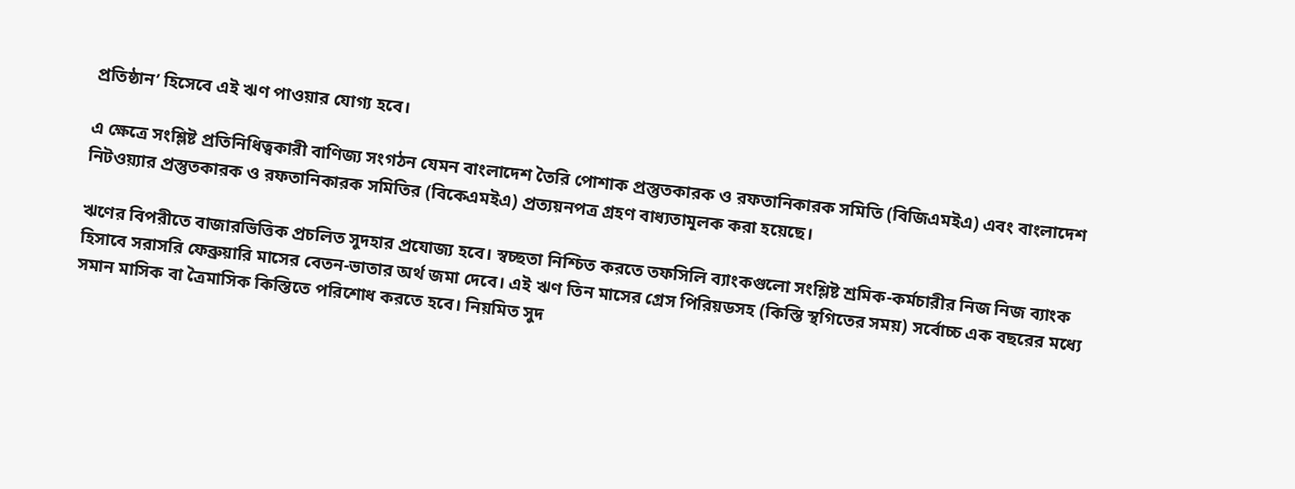প্রতিষ্ঠান’ হিসেবে এই ঋণ পাওয়ার যোগ্য হবে।

এ ক্ষেত্রে সংশ্লিষ্ট প্রতিনিধিত্বকারী বাণিজ্য সংগঠন যেমন বাংলাদেশ তৈরি পোশাক প্রস্তুতকারক ও রফতানিকারক সমিতি (বিজিএমইএ) এবং বাংলাদেশ নিটওয়্যার প্রস্তুতকারক ও রফতানিকারক সমিতির (বিকেএমইএ) প্রত্যয়নপত্র গ্রহণ বাধ্যতামূলক করা হয়েছে।

ঋণের বিপরীতে বাজারভিত্তিক প্রচলিত সুদহার প্রযোজ্য হবে। স্বচ্ছতা নিশ্চিত করতে তফসিলি ব্যাংকগুলো সংশ্লিষ্ট শ্রমিক-কর্মচারীর নিজ নিজ ব্যাংক হিসাবে সরাসরি ফেব্রুয়ারি মাসের বেতন-ভাতার অর্থ জমা দেবে। এই ঋণ তিন মাসের গ্রেস পিরিয়ডসহ (কিস্তি স্থগিতের সময়) সর্বোচ্চ এক বছরের মধ্যে সমান মাসিক বা ত্রৈমাসিক কিস্তিতে পরিশোধ করতে হবে। নিয়মিত সুদ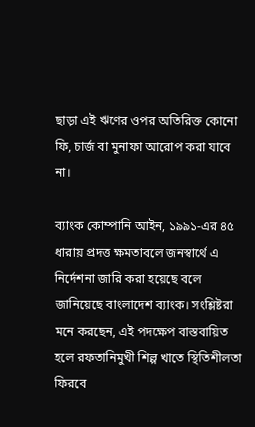ছাড়া এই ঋণের ওপর অতিরিক্ত কোনো ফি, চার্জ বা মুনাফা আরোপ করা যাবে না।

ব্যাংক কোম্পানি আইন, ১৯৯১-এর ৪৫ ধারায় প্রদত্ত ক্ষমতাবলে জনস্বার্থে এ নির্দেশনা জারি করা হয়েছে বলে জানিয়েছে বাংলাদেশ ব্যাংক। সংশ্লিষ্টরা মনে করছেন, এই পদক্ষেপ বাস্তবায়িত হলে রফতানিমুখী শিল্প খাতে স্থিতিশীলতা ফিরবে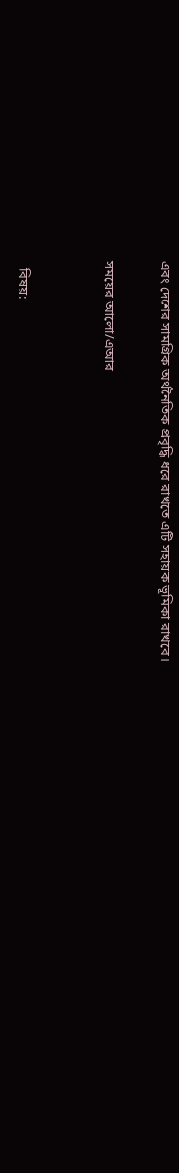এবং দেশের সামগ্রিক অর্থনৈতিক প্রবৃদ্ধি ধরে রাখতে এটি সহায়ক ভূমিকা রাখবে।

সময়ের আলো/এআর


  বিষয়: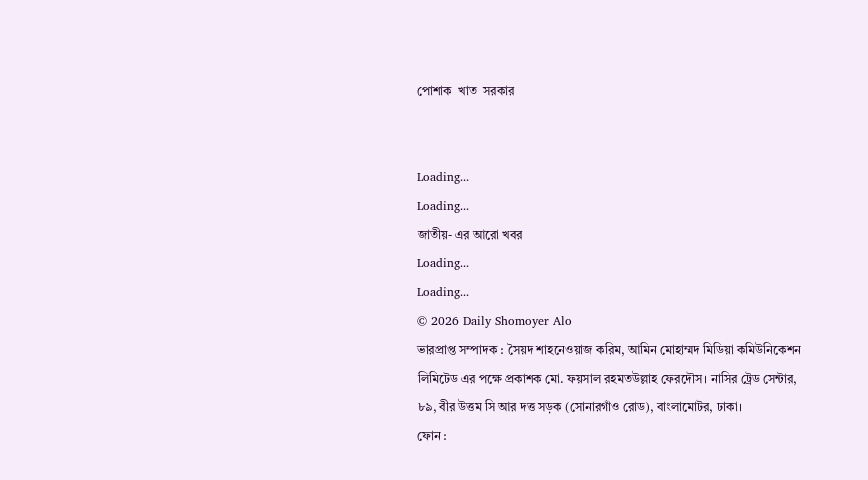পোশাক  খাত  সরকার


Loading...
Loading...
জাতীয়- এর আরো খবর
Loading...
Loading...
© 2026 Daily Shomoyer Alo
ভারপ্রাপ্ত সম্পাদক : সৈয়দ শাহনেওয়াজ করিম, আমিন মোহাম্মদ মিডিয়া কমিউনিকেশন লিমিটেড এর পক্ষে প্রকাশক মো. ফয়সাল রহমতউল্লাহ ফেরদৌস। নাসির ট্রেড সেন্টার, ৮৯, বীর উত্তম সি আর দত্ত সড়ক (সোনারগাঁও রোড), বাংলামোটর, ঢাকা।
ফোন :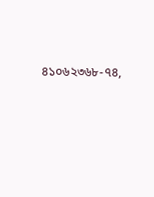৪১০৬২৩৬৮-৭৪,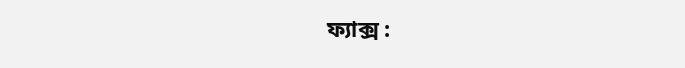ফ্যাক্স :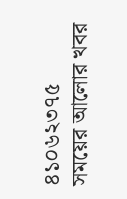৪১০৬২৩৭৫
সময়ের আলোর খবর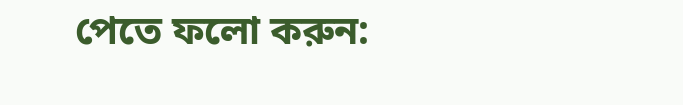পেতে ফলো করুন: